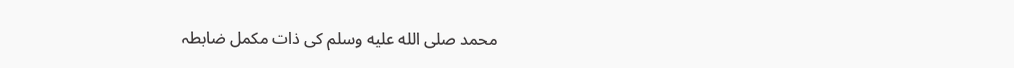محمد صلى الله عليه وسلم کی ذات مکمل ضابطہ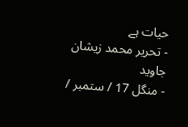حیات ہے
- تحریر محمد زیشان جاوید
- منگل 17 / ستمبر /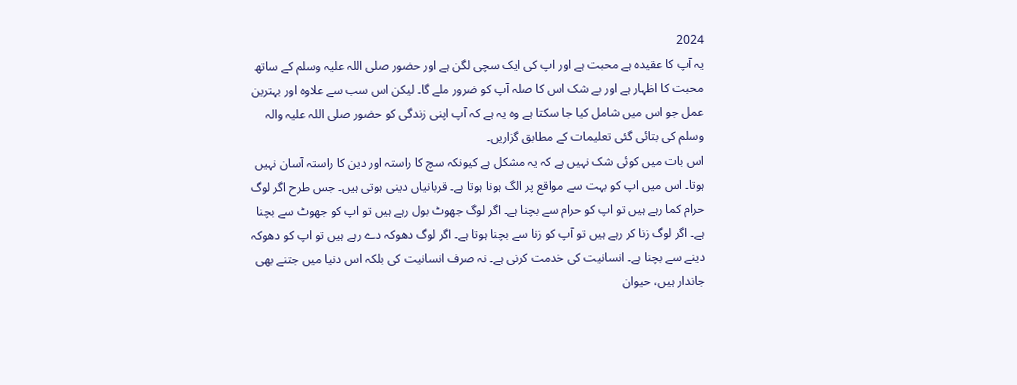2024
یہ آپ کا عقیدہ ہے محبت ہے اور اپ کی ایک سچی لگن ہے اور حضور صلی اللہ علیہ وسلم کے ساتھ محبت کا اظہار ہے اور بے شک اس کا صلہ آپ کو ضرور ملے گا۔ لیکن اس سب سے علاوہ اور بہترین عمل جو اس میں شامل کیا جا سکتا ہے وہ یہ ہے کہ آپ اپنی زندگی کو حضور صلی اللہ علیہ والہ وسلم کی بتائی گئی تعلیمات کے مطابق گزاریں۔
اس بات میں کوئی شک نہیں ہے کہ یہ مشکل ہے کیونکہ سچ کا راستہ اور دین کا راستہ آسان نہیں ہوتا۔ اس میں اپ کو بہت سے مواقع پر الگ ہونا ہوتا ہے۔ قربانیاں دینی ہوتی ہیں۔ جس طرح اگر لوگ حرام کما رہے ہیں تو اپ کو حرام سے بچنا ہے۔ اگر لوگ جھوٹ بول رہے ہیں تو اپ کو جھوٹ سے بچنا ہے۔ اگر لوگ زنا کر رہے ہیں تو آپ کو زنا سے بچنا ہوتا ہے۔ اگر لوگ دھوکہ دے رہے ہیں تو اپ کو دھوکہ دینے سے بچنا ہے۔ انسانیت کی خدمت کرنی ہے۔ نہ صرف انسانیت کی بلکہ اس دنیا میں جتنے بھی جاندار ہیں، حیوان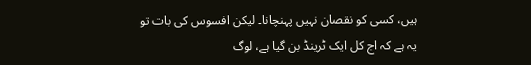ہیں، کسی کو نقصان نہیں پہنچانا۔ لیکن افسوس کی بات تو یہ ہے کہ اج کل ایک ٹرینڈ بن گیا ہے، لوگ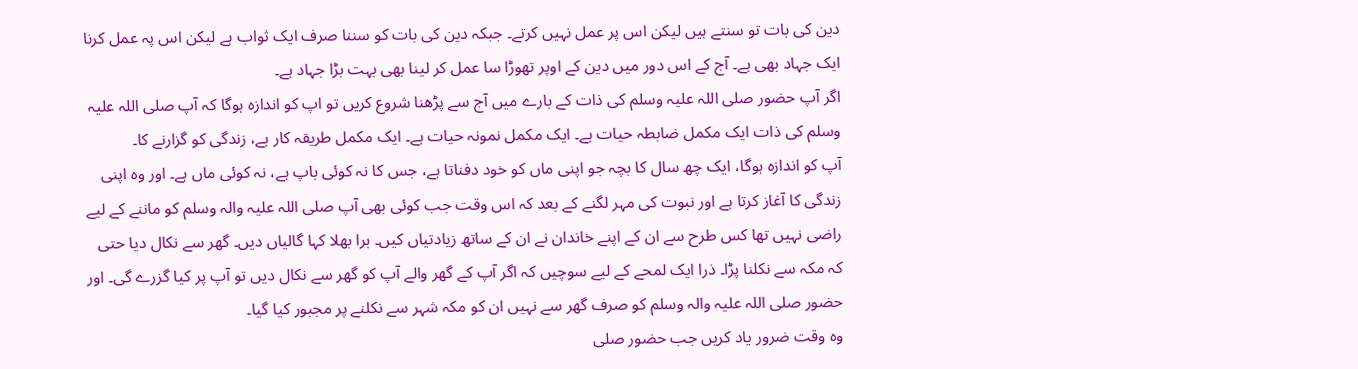دین کی بات تو سنتے ہیں لیکن اس پر عمل نہیں کرتے۔ جبکہ دین کی بات کو سننا صرف ایک ثواب ہے لیکن اس پہ عمل کرنا ایک جہاد بھی ہے۔ آج کے اس دور میں دین کے اوپر تھوڑا سا عمل کر لینا بھی بہت بڑا جہاد ہے۔
اگر آپ حضور صلی اللہ علیہ وسلم کی ذات کے بارے میں آج سے پڑھنا شروع کریں تو اپ کو اندازہ ہوگا کہ آپ صلی اللہ علیہ وسلم کی ذات ایک مکمل ضابطہ حیات ہے۔ ایک مکمل نمونہ حیات ہے۔ ایک مکمل طریقہ کار ہے، زندگی کو گزارنے کا۔
آپ کو اندازہ ہوگا، ایک چھ سال کا بچہ جو اپنی ماں کو خود دفناتا ہے، جس کا نہ کوئی باپ ہے، نہ کوئی ماں ہے۔ اور وہ اپنی زندگی کا آغاز کرتا ہے اور نبوت کی مہر لگنے کے بعد کہ اس وقت جب کوئی بھی آپ صلی اللہ علیہ والہ وسلم کو ماننے کے لیے راضی نہیں تھا کس طرح سے ان کے اپنے خاندان نے ان کے ساتھ زیادتیاں کیں۔ برا بھلا کہا گالیاں دیں۔ گھر سے نکال دیا حتی کہ مکہ سے نکلنا پڑا۔ ذرا ایک لمحے کے لیے سوچیں کہ اگر آپ کے گھر والے آپ کو گھر سے نکال دیں تو آپ پر کیا گزرے گی۔ اور حضور صلی اللہ علیہ والہ وسلم کو صرف گھر سے نہیں ان کو مکہ شہر سے نکلنے پر مجبور کیا گیا۔
وہ وقت ضرور یاد کریں جب حضور صلی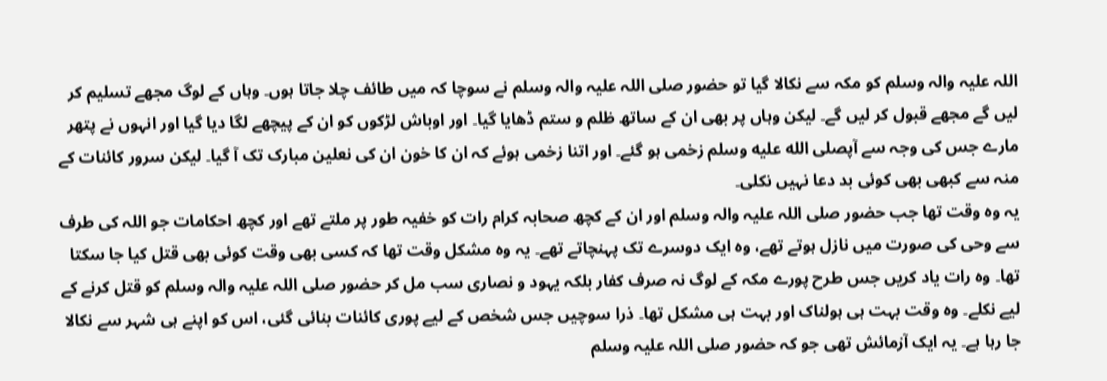اللہ علیہ والہ وسلم کو مکہ سے نکالا گیا تو حضور صلی اللہ علیہ والہ وسلم نے سوچا کہ میں طائف چلا جاتا ہوں۔ وہاں کے لوگ مجھے تسلیم کر لیں گے مجھے قبول کر لیں گے۔ لیکن وہاں پر بھی ان کے ساتھ ظلم و ستم ڈھایا گیا۔ اور اوباش لڑکوں کو ان کے پیچھے لگا دیا گیا اور انہوں نے پتھر مارے جس کی وجہ سے آپصلى الله عليه وسلم زخمی ہو گئے۔ اور اتنا زخمی ہوئے کہ ان کا خون ان کی نعلین مبارک تک آ گیا۔ لیکن سرور کائنات کے منہ سے کبھی بھی کوئی بد دعا نہیں نکلی۔
یہ وہ وقت تھا جب حضور صلی اللہ علیہ والہ وسلم اور ان کے کچھ صحابہ کرام رات کو خفیہ طور پر ملتے تھے اور کچھ احکامات جو اللہ کی طرف سے وحی کی صورت میں نازل ہوتے تھے، وہ ایک دوسرے تک پہنچاتے تھے۔ یہ وہ مشکل وقت تھا کہ کسی بھی وقت کوئی بھی قتل کیا جا سکتا تھا۔ وہ رات یاد کریں جس طرح پورے مکہ کے لوگ نہ صرف کفار بلکہ یہود و نصاری سب مل کر حضور صلی اللہ علیہ والہ وسلم کو قتل کرنے کے لیے نکلے۔ وہ وقت بہت ہی ہولناک اور بہت ہی مشکل تھا۔ ذرا سوچیں جس شخص کے لیے پوری کائنات بنائی گئی، اس کو اپنے ہی شہر سے نکالا جا رہا ہے۔ یہ ایک آزمائش تھی جو کہ حضور صلی اللہ علیہ وسلم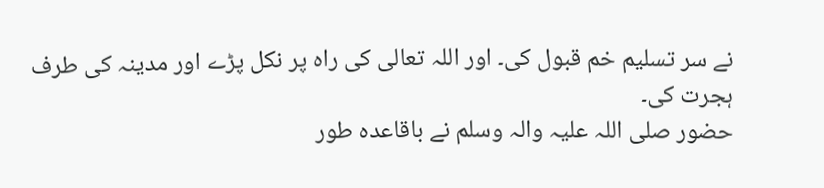نے سر تسلیم خم قبول کی۔ اور اللہ تعالی کی راہ پر نکل پڑے اور مدینہ کی طرف ہجرت کی۔
حضور صلی اللہ علیہ والہ وسلم نے باقاعدہ طور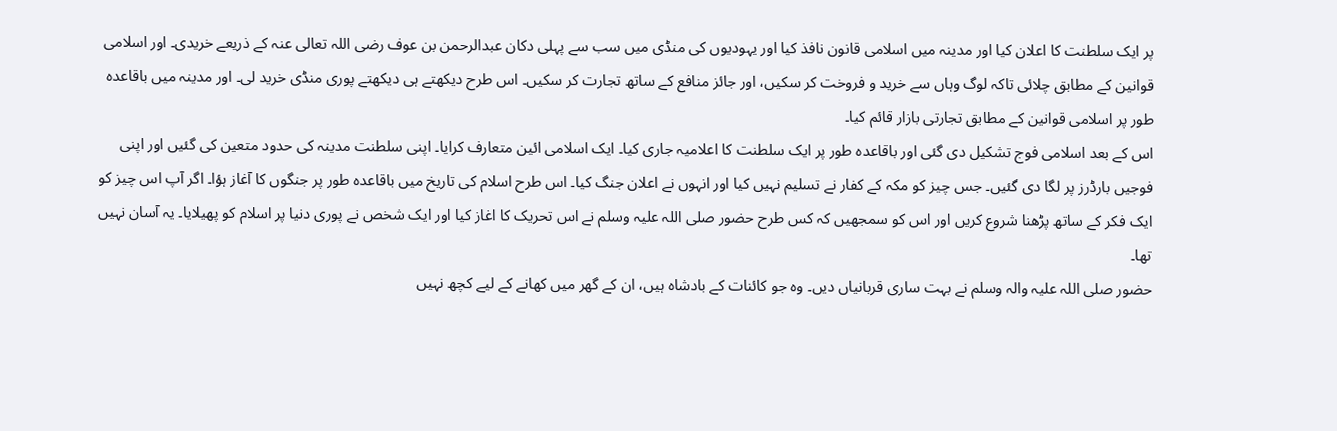پر ایک سلطنت کا اعلان کیا اور مدینہ میں اسلامی قانون نافذ کیا اور یہودیوں کی منڈی میں سب سے پہلی دکان عبدالرحمن بن عوف رضی اللہ تعالی عنہ کے ذریعے خریدی۔ اور اسلامی قوانین کے مطابق چلائی تاکہ لوگ وہاں سے خرید و فروخت کر سکیں، اور جائز منافع کے ساتھ تجارت کر سکیں۔ اس طرح دیکھتے ہی دیکھتے پوری منڈی خرید لی۔ اور مدینہ میں باقاعدہ طور پر اسلامی قوانین کے مطابق تجارتی بازار قائم کیا۔
اس کے بعد اسلامی فوج تشکیل دی گئی اور باقاعدہ طور پر ایک سلطنت کا اعلامیہ جاری کیا۔ ایک اسلامی ائین متعارف کرایا۔ اپنی سلطنت مدینہ کی حدود متعین کی گئیں اور اپنی فوجیں بارڈرز پر لگا دی گئیں۔ جس چیز کو مکہ کے کفار نے تسلیم نہیں کیا اور انہوں نے اعلان جنگ کیا۔ اس طرح اسلام کی تاریخ میں باقاعدہ طور پر جنگوں کا آغاز ہؤا۔ اگر آپ اس چیز کو ایک فکر کے ساتھ پڑھنا شروع کریں اور اس کو سمجھیں کہ کس طرح حضور صلی اللہ علیہ وسلم نے اس تحریک کا اغاز کیا اور ایک شخص نے پوری دنیا پر اسلام کو پھیلایا۔ یہ آسان نہیں تھا۔
حضور صلی اللہ علیہ والہ وسلم نے بہت ساری قربانیاں دیں۔ وہ جو کائنات کے بادشاہ ہیں، ان کے گھر میں کھانے کے لیے کچھ نہیں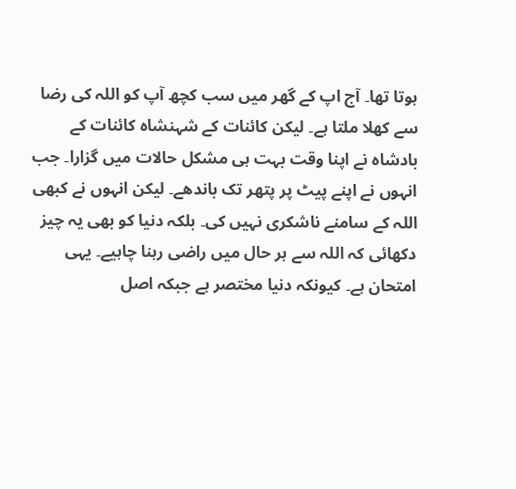ہوتا تھا۔ آج اپ کے گھر میں سب کچھ آپ کو اللہ کی رضا سے کھلا ملتا ہے۔ لیکن کائنات کے شہنشاہ کائنات کے بادشاہ نے اپنا وقت بہت ہی مشکل حالات میں گزارا۔ جب انہوں نے اپنے پیٹ پر پتھر تک باندھے۔ لیکن انہوں نے کبھی اللہ کے سامنے ناشکری نہیں کی۔ بلکہ دنیا کو بھی یہ چیز دکھائی کہ اللہ سے ہر حال میں راضی رہنا چاہیے۔ یہی امتحان ہے۔ کیونکہ دنیا مختصر ہے جبکہ اصل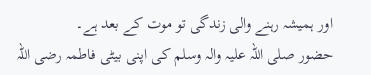اور ہمیشہ رہنے والی زندگی تو موت کے بعد ہے۔
حضور صلی اللہ علیہ والہ وسلم کی اپنی بیٹی فاطمہ رضی اللہ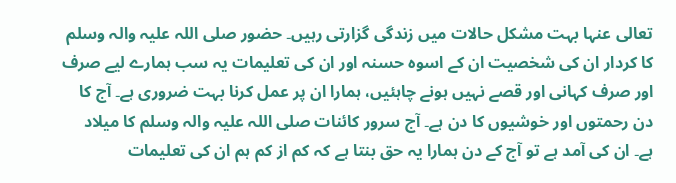تعالی عنہا بہت مشکل حالات میں زندگی گزارتی رہیں۔ حضور صلی اللہ علیہ والہ وسلم کا کردار ان کی شخصیت ان کے اسوہ حسنہ اور ان کی تعلیمات یہ سب ہمارے لیے صرف اور صرف کہانی اور قصے نہیں ہونے چاہئیں، ہمارا ان پر عمل کرنا بہت ضروری ہے۔ آج کا دن رحمتوں اور خوشیوں کا دن ہے۔ آج سرور کائنات صلی اللہ علیہ والہ وسلم کا میلاد ہے۔ ان کی آمد ہے تو آج کے دن ہمارا یہ حق بنتا ہے کہ کم از کم ہم ان کی تعلیمات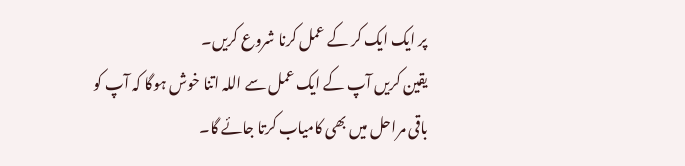پر ایک ایک کر کے عمل کرنا شروع کریں۔
یقین کریں آپ کے ایک عمل سے اللہ اتنا خوش ہوگا کہ آپ کو باقی مراحل میں بھی کامیاب کرتا جائے گا۔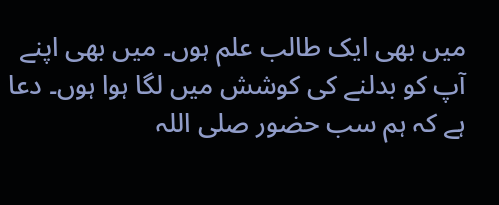میں بھی ایک طالب علم ہوں۔ میں بھی اپنے آپ کو بدلنے کی کوشش میں لگا ہوا ہوں۔ دعا ہے کہ ہم سب حضور صلی اللہ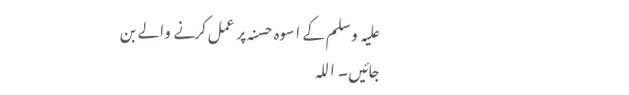علیہ وسلم کے اسوہ حسنہ پر عمل کرنے والے بن جائیں۔ اللہ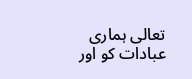تعالی ہماری عبادات کو اور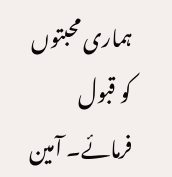ہماری محبتوں کو قبول فرمائے۔ آمین